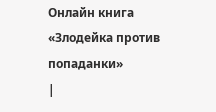Онлайн книга «Злодейка против попаданки»
|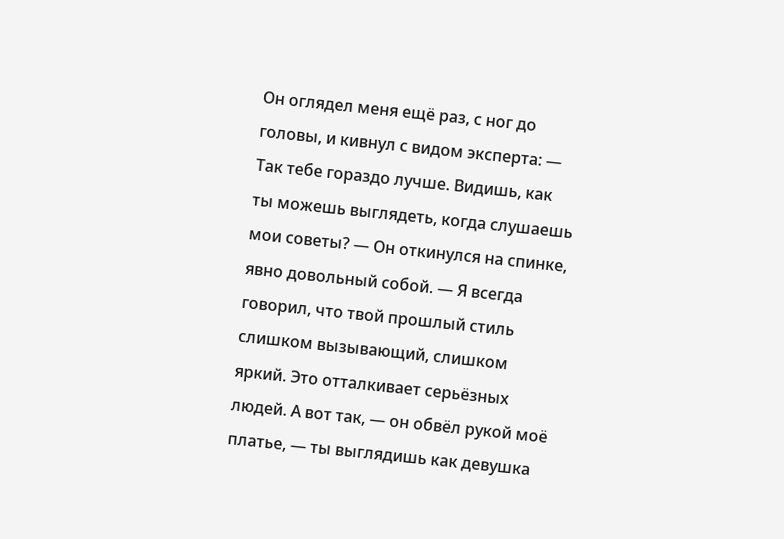Он оглядел меня ещё раз, с ног до головы, и кивнул с видом эксперта: — Так тебе гораздо лучше. Видишь, как ты можешь выглядеть, когда слушаешь мои советы? — Он откинулся на спинке, явно довольный собой. — Я всегда говорил, что твой прошлый стиль слишком вызывающий, слишком яркий. Это отталкивает серьёзных людей. А вот так, — он обвёл рукой моё платье, — ты выглядишь как девушка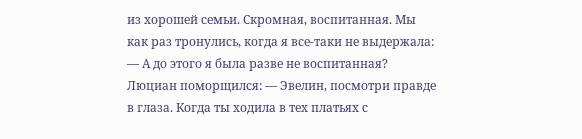из хорошей семьи. Скромная, воспитанная. Мы как раз тронулись, когда я все-таки не выдержала: — А до этого я была разве не воспитанная? Люциан поморщился: — Эвелин, посмотри правде в глаза. Когда ты ходила в тех платьях с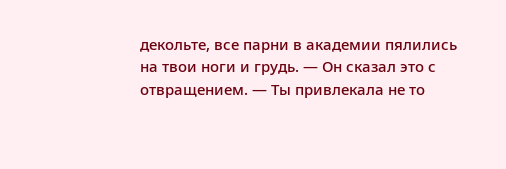декольте, все парни в академии пялились на твои ноги и грудь. — Он сказал это с отвращением. — Ты привлекала не то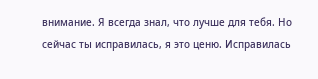внимание. Я всегда знал, что лучше для тебя. Но сейчас ты исправилась, я это ценю. Исправилась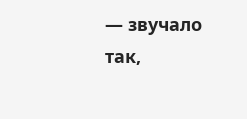— звучало так,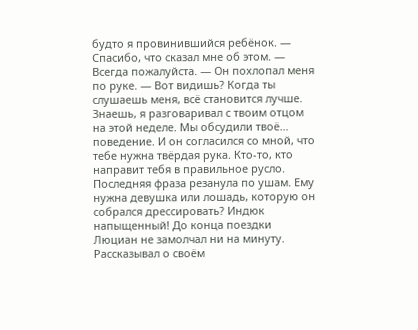будто я провинившийся ребёнок. — Спасибо, что сказал мне об этом. — Всегда пожалуйста. — Он похлопал меня по руке. — Вот видишь? Когда ты слушаешь меня, всё становится лучше. Знаешь, я разговаривал с твоим отцом на этой неделе. Мы обсудили твоё… поведение. И он согласился со мной, что тебе нужна твёрдая рука. Кто-то, кто направит тебя в правильное русло. Последняя фраза резанула по ушам. Ему нужна девушка или лошадь, которую он собрался дрессировать? Индюк напыщенный! До конца поездки Люциан не замолчал ни на минуту. Рассказывал о своём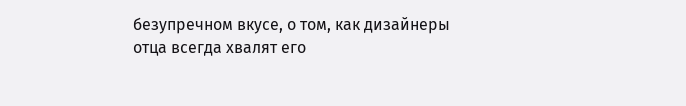безупречном вкусе, о том, как дизайнеры отца всегда хвалят его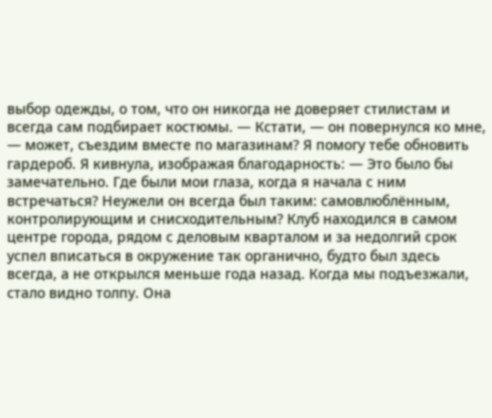выбор одежды, о том, что он никогда не доверяет стилистам и всегда сам подбирает костюмы. — Кстати, — он повернулся ко мне, — может, съездим вместе по магазинам? Я помогу тебе обновить гардероб. Я кивнула, изображая благодарность: — Это было бы замечательно. Где были мои глаза, когда я начала с ним встречаться? Неужели он всегда был таким: самовлюблённым, контролирующим и снисходительным? Клуб находился в самом центре города, рядом с деловым кварталом и за недолгий срок успел вписаться в окружение так органично, будто был здесь всегда, а не открылся меньше года назад. Когда мы подъезжали, стало видно толпу. Она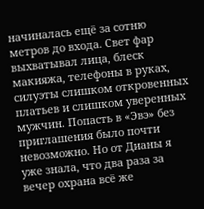начиналась ещё за сотню метров до входа. Свет фар выхватывал лица, блеск макияжа, телефоны в руках, силуэты слишком откровенных платьев и слишком уверенных мужчин. Попасть в «Эвэ» без приглашения было почти невозможно. Но от Дианы я уже знала, что два раза за вечер охрана всё же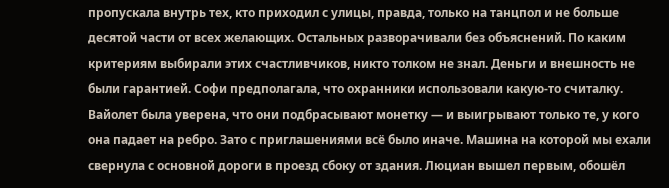пропускала внутрь тех, кто приходил с улицы, правда, только на танцпол и не больше десятой части от всех желающих. Остальных разворачивали без объяснений. По каким критериям выбирали этих счастливчиков, никто толком не знал. Деньги и внешность не были гарантией. Софи предполагала, что охранники использовали какую-то считалку. Вайолет была уверена, что они подбрасывают монетку — и выигрывают только те, у кого она падает на ребро. Зато с приглашениями всё было иначе. Машина на которой мы ехали свернула с основной дороги в проезд сбоку от здания. Люциан вышел первым, обошёл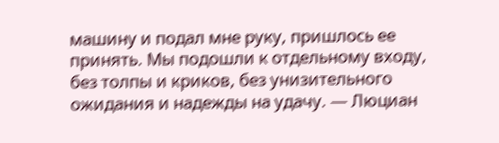машину и подал мне руку, пришлось ее принять. Мы подошли к отдельному входу, без толпы и криков, без унизительного ожидания и надежды на удачу. — Люциан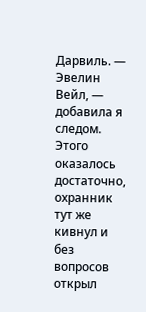Дарвиль. — Эвелин Вейл, — добавила я следом. Этого оказалось достаточно, охранник тут же кивнул и без вопросов открыл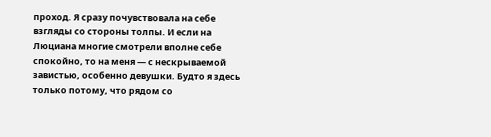проход. Я сразу почувствовала на себе взгляды со стороны толпы. И если на Люциана многие смотрели вполне себе спокойно, то на меня — с нескрываемой завистью, особенно девушки. Будто я здесь только потому, что рядом со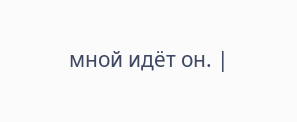мной идёт он. |